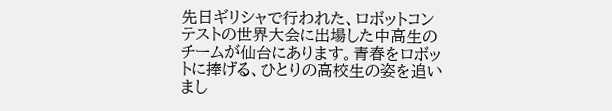先日ギリシャで行われた、ロボットコンテストの世界大会に出場した中高生のチームが仙台にあります。青春をロボットに捧げる、ひとりの高校生の姿を追いまし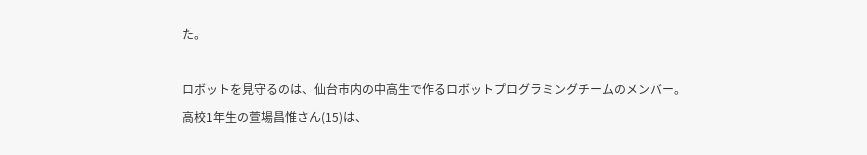た。

ロボットを見守るのは、仙台市内の中高生で作るロボットプログラミングチームのメンバー。
高校1年生の萱場昌惟さん(15)は、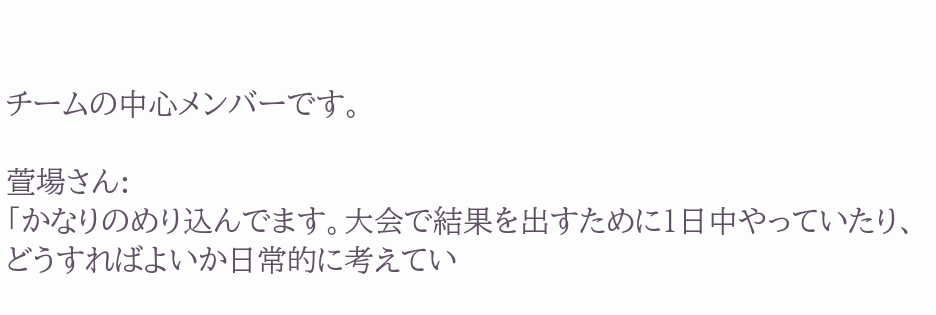チームの中心メンバーです。

萱場さん:
「かなりのめり込んでます。大会で結果を出すために1日中やっていたり、どうすればよいか日常的に考えてい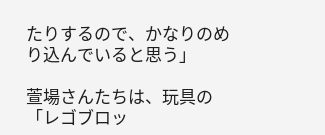たりするので、かなりのめり込んでいると思う」

萱場さんたちは、玩具の「レゴブロッ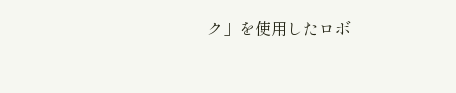ク」を使用したロボ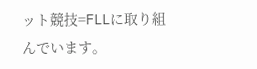ット競技=FLLに取り組んでいます。